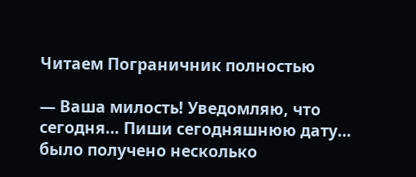Читаем Пограничник полностью

— Ваша милость! Уведомляю, что сегодня… Пиши сегодняшнюю дату… было получено несколько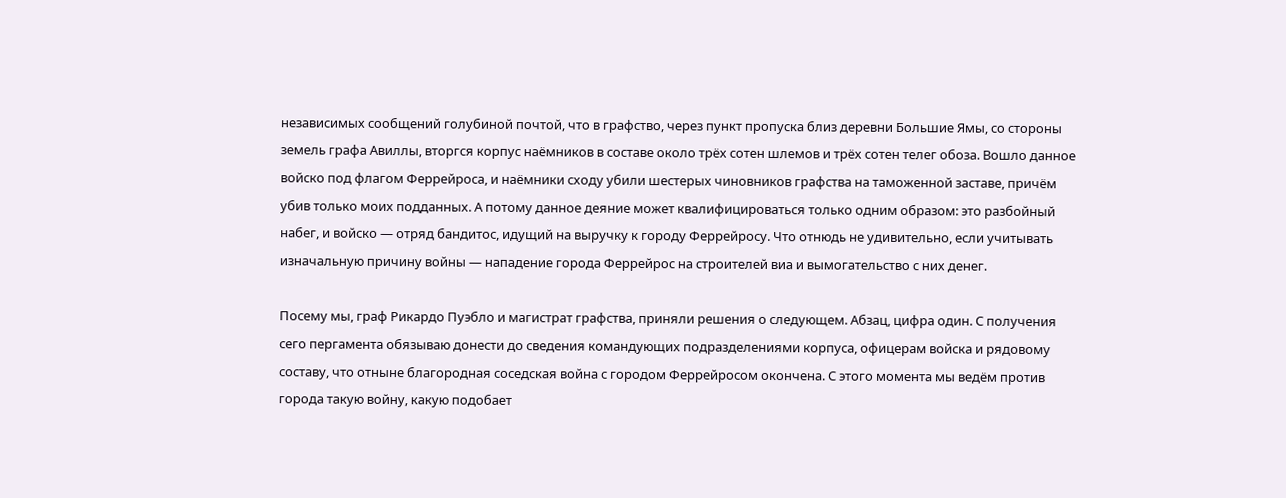независимых сообщений голубиной почтой, что в графство, через пункт пропуска близ деревни Большие Ямы, со стороны земель графа Авиллы, вторгся корпус наёмников в составе около трёх сотен шлемов и трёх сотен телег обоза. Вошло данное войско под флагом Феррейроса, и наёмники сходу убили шестерых чиновников графства на таможенной заставе, причём убив только моих подданных. А потому данное деяние может квалифицироваться только одним образом: это разбойный набег, и войско — отряд бандитос, идущий на выручку к городу Феррейросу. Что отнюдь не удивительно, если учитывать изначальную причину войны — нападение города Феррейрос на строителей виа и вымогательство с них денег.

Посему мы, граф Рикардо Пуэбло и магистрат графства, приняли решения о следующем. Абзац, цифра один. С получения сего пергамента обязываю донести до сведения командующих подразделениями корпуса, офицерам войска и рядовому составу, что отныне благородная соседская война с городом Феррейросом окончена. С этого момента мы ведём против города такую войну, какую подобает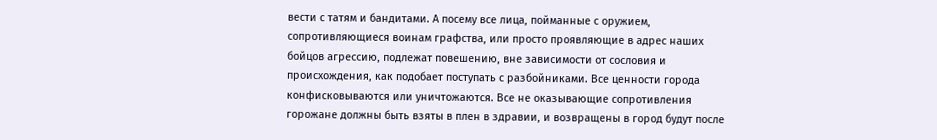вести с татям и бандитами. А посему все лица, пойманные с оружием, сопротивляющиеся воинам графства, или просто проявляющие в адрес наших бойцов агрессию, подлежат повешению, вне зависимости от сословия и происхождения, как подобает поступать с разбойниками. Все ценности города конфисковываются или уничтожаются. Все не оказывающие сопротивления горожане должны быть взяты в плен в здравии, и возвращены в город будут после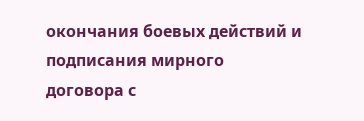окончания боевых действий и подписания мирного договора с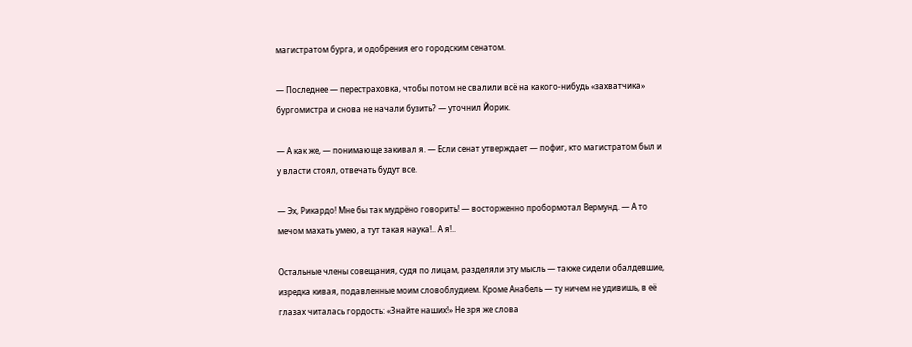магистратом бурга, и одобрения его городским сенатом.

— Последнее — перестраховка, чтобы потом не свалили всё на какого-нибудь «захватчика» бургомистра и снова не начали бузить? — уточнил Йорик.

— А как же, — понимающе закивал я. — Если сенат утверждает — пофиг, кто магистратом был и у власти стоял, отвечать будут все.

— Эх, Рикардо! Мне бы так мудрёно говорить! — восторженно пробормотал Вермунд. — А то мечом махать умею, а тут такая наука!.. А я!..

Остальные члены совещания, судя по лицам, разделяли эту мысль — также сидели обалдевшие, изредка кивая, подавленные моим словоблудием. Кроме Анабель — ту ничем не удивишь, в её глазах читалась гордость: «Знайте наших!» Не зря же слова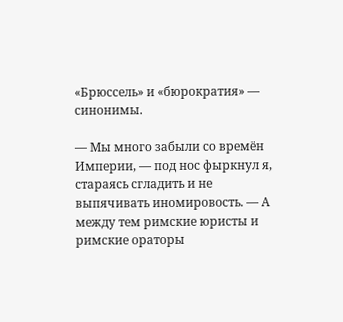«Брюссель» и «бюрократия» — синонимы.

— Мы много забыли со времён Империи, — под нос фыркнул я, стараясь сгладить и не выпячивать иномировость. — А между тем римские юристы и римские ораторы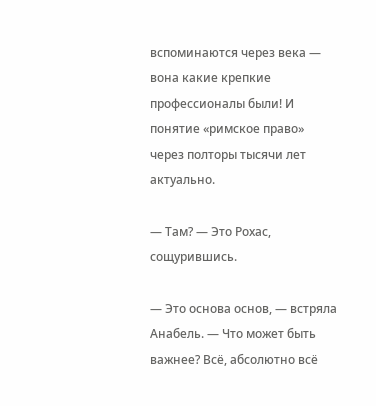вспоминаются через века — вона какие крепкие профессионалы были! И понятие «римское право» через полторы тысячи лет актуально.

— Там? — Это Рохас, сощурившись.

— Это основа основ, — встряла Анабель. — Что может быть важнее? Всё, абсолютно всё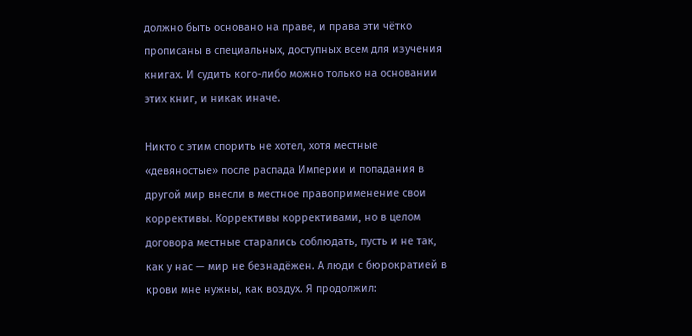должно быть основано на праве, и права эти чётко прописаны в специальных, доступных всем для изучения книгах. И судить кого-либо можно только на основании этих книг, и никак иначе.

Никто с этим спорить не хотел, хотя местные «девяностые» после распада Империи и попадания в другой мир внесли в местное правоприменение свои коррективы. Коррективы коррективами, но в целом договора местные старались соблюдать, пусть и не так, как у нас — мир не безнадёжен. А люди с бюрократией в крови мне нужны, как воздух. Я продолжил: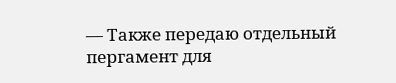— Также передаю отдельный пергамент для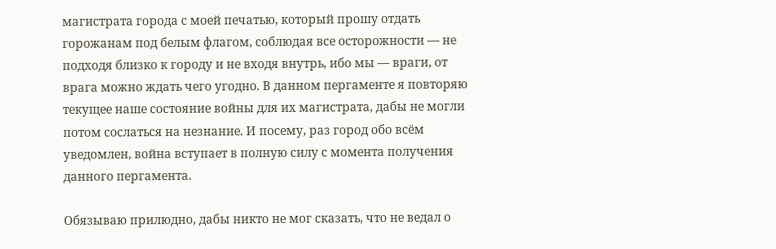магистрата города с моей печатью, который прошу отдать горожанам под белым флагом, соблюдая все осторожности — не подходя близко к городу и не входя внутрь, ибо мы — враги, от врага можно ждать чего угодно. В данном пергаменте я повторяю текущее наше состояние войны для их магистрата, дабы не могли потом сослаться на незнание. И посему, раз город обо всём уведомлен, война вступает в полную силу с момента получения данного пергамента.

Обязываю прилюдно, дабы никто не мог сказать, что не ведал о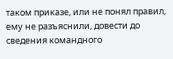таком приказе, или не понял правил, ему не разъяснили, довести до сведения командного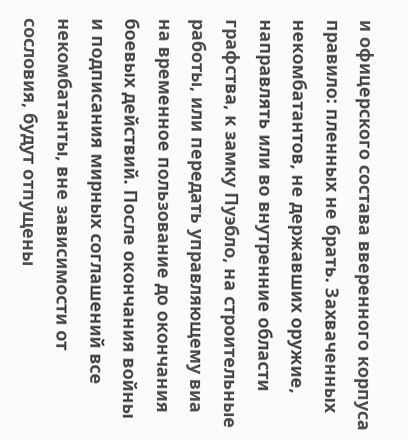и офицерского состава вверенного корпуса правило: пленных не брать. Захваченных некомбатантов, не державших оружие, направлять или во внутренние области графства, к замку Пуэбло, на строительные работы, или передать управляющему виа на временное пользование до окончания боевых действий. После окончания войны и подписания мирных соглашений все некомбатанты, вне зависимости от сословия, будут отпущены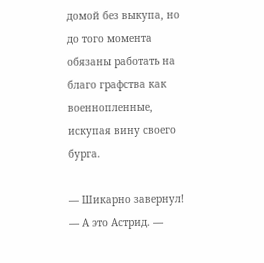домой без выкупа, но до того момента обязаны работать на благо графства как военнопленные, искупая вину своего бурга.

— Шикарно завернул! — А это Астрид. —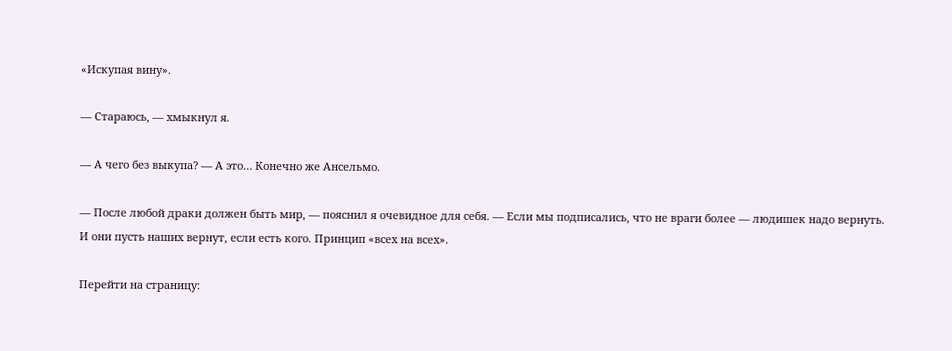«Искупая вину».

— Стараюсь, — хмыкнул я.

— А чего без выкупа? — А это… Конечно же Ансельмо.

— После любой драки должен быть мир, — пояснил я очевидное для себя. — Если мы подписались, что не враги более — людишек надо вернуть. И они пусть наших вернут, если есть кого. Принцип «всех на всех».

Перейти на страницу: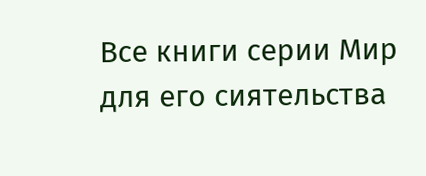Все книги серии Мир для его сиятельства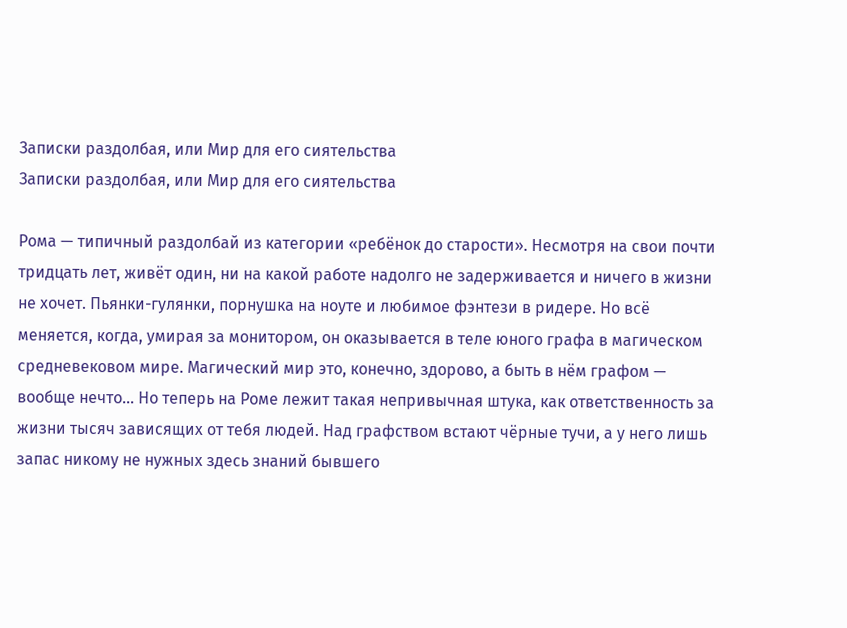Записки раздолбая, или Мир для его сиятельства
Записки раздолбая, или Мир для его сиятельства

Рома — типичный раздолбай из категории «ребёнок до старости». Несмотря на свои почти тридцать лет, живёт один, ни на какой работе надолго не задерживается и ничего в жизни не хочет. Пьянки-гулянки, порнушка на ноуте и любимое фэнтези в ридере. Но всё меняется, когда, умирая за монитором, он оказывается в теле юного графа в магическом средневековом мире. Магический мир это, конечно, здорово, а быть в нём графом — вообще нечто… Но теперь на Роме лежит такая непривычная штука, как ответственность за жизни тысяч зависящих от тебя людей. Над графством встают чёрные тучи, а у него лишь запас никому не нужных здесь знаний бывшего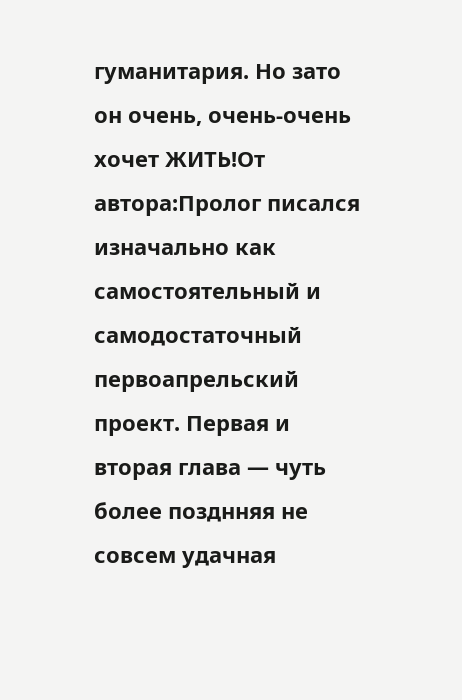гуманитария. Но зато он очень, очень-очень хочет ЖИТЬ!От автора:Пролог писался изначально как самостоятельный и самодостаточный первоапрельский проект. Первая и вторая глава — чуть более позднняя не совсем удачная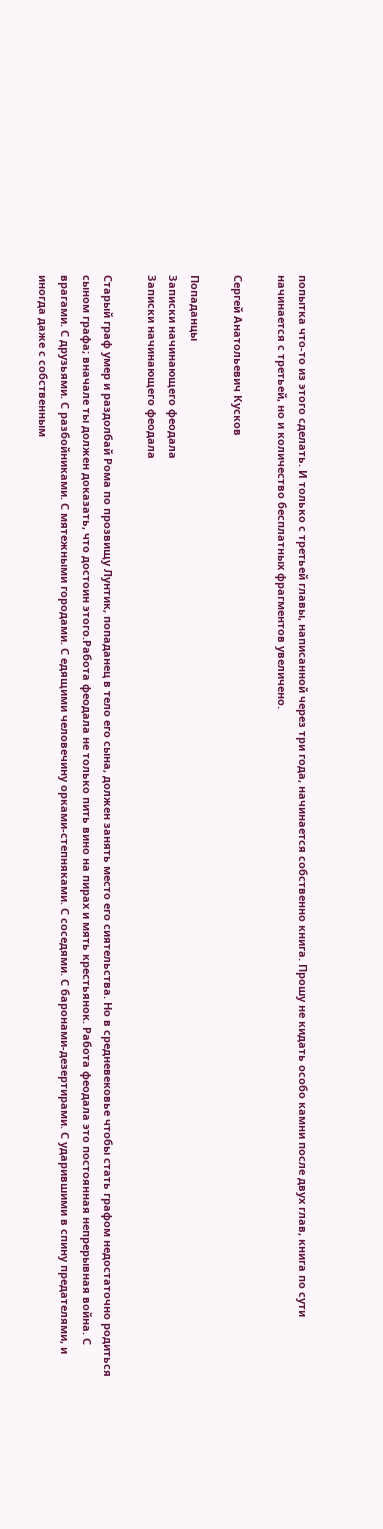попытка что-то из этого сделать. И только с третьей главы, написанной через три года, начинается собственно книга. Прошу не кидать особо камни после двух глав, книга по сути начинается с третьей, но и количество бесплатных фрагментов увеличено.

Сергей Анатольевич Кусков

Попаданцы
Записки начинающего феодала
Записки начинающего феодала

Старый граф умер и раздолбай Рома по прозвищу Лунтик, попаданец в тело его сына, должен занять место его сиятельства. Но в средневековье чтобы стать графом недостаточно родиться сыном графа; вначале ты должен доказать, что достоин этого.Работа феодала не только пить вино на пирах и мять крестьянок. Работа феодала это постоянная непрерывная война. С врагами. С друзьями. С разбойниками. С мятежными городами. С едящими человечину орками-степняками. С соседями. С баронами-дезертирами. С ударившими в спину предателями, и иногда даже с собственным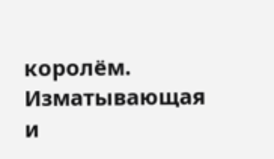королём. Изматывающая и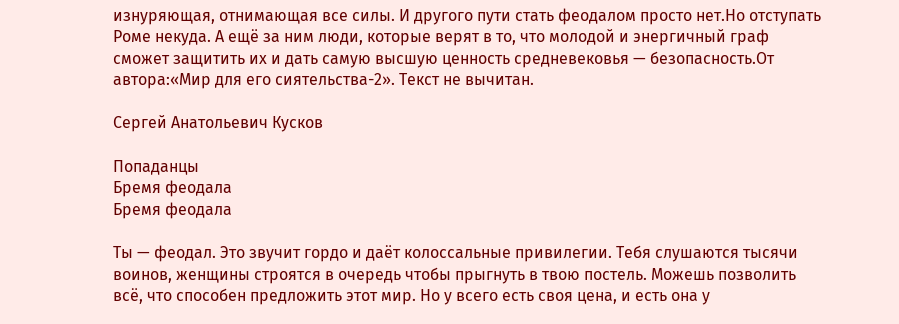изнуряющая, отнимающая все силы. И другого пути стать феодалом просто нет.Но отступать Роме некуда. А ещё за ним люди, которые верят в то, что молодой и энергичный граф сможет защитить их и дать самую высшую ценность средневековья — безопасность.От автора:«Мир для его сиятельства-2». Текст не вычитан.

Сергей Анатольевич Кусков

Попаданцы
Бремя феодала
Бремя феодала

Ты — феодал. Это звучит гордо и даёт колоссальные привилегии. Тебя слушаются тысячи воинов, женщины строятся в очередь чтобы прыгнуть в твою постель. Можешь позволить всё, что способен предложить этот мир. Но у всего есть своя цена, и есть она у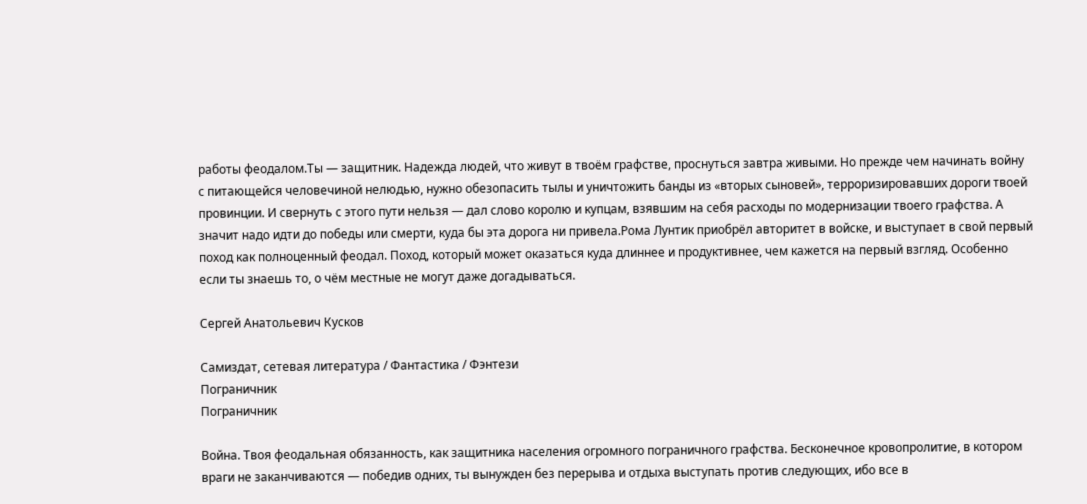работы феодалом.Ты — защитник. Надежда людей, что живут в твоём графстве, проснуться завтра живыми. Но прежде чем начинать войну с питающейся человечиной нелюдью, нужно обезопасить тылы и уничтожить банды из «вторых сыновей», терроризировавших дороги твоей провинции. И свернуть с этого пути нельзя — дал слово королю и купцам, взявшим на себя расходы по модернизации твоего графства. А значит надо идти до победы или смерти, куда бы эта дорога ни привела.Рома Лунтик приобрёл авторитет в войске, и выступает в свой первый поход как полноценный феодал. Поход, который может оказаться куда длиннее и продуктивнее, чем кажется на первый взгляд. Особенно если ты знаешь то, о чём местные не могут даже догадываться.

Сергей Анатольевич Кусков

Самиздат, сетевая литература / Фантастика / Фэнтези
Пограничник
Пограничник

Война. Твоя феодальная обязанность, как защитника населения огромного пограничного графства. Бесконечное кровопролитие, в котором враги не заканчиваются — победив одних, ты вынужден без перерыва и отдыха выступать против следующих, ибо все в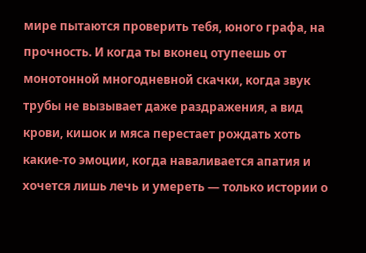мире пытаются проверить тебя, юного графа, на прочность. И когда ты вконец отупеешь от монотонной многодневной скачки, когда звук трубы не вызывает даже раздражения, а вид крови, кишок и мяса перестает рождать хоть какие-то эмоции, когда наваливается апатия и хочется лишь лечь и умереть — только истории о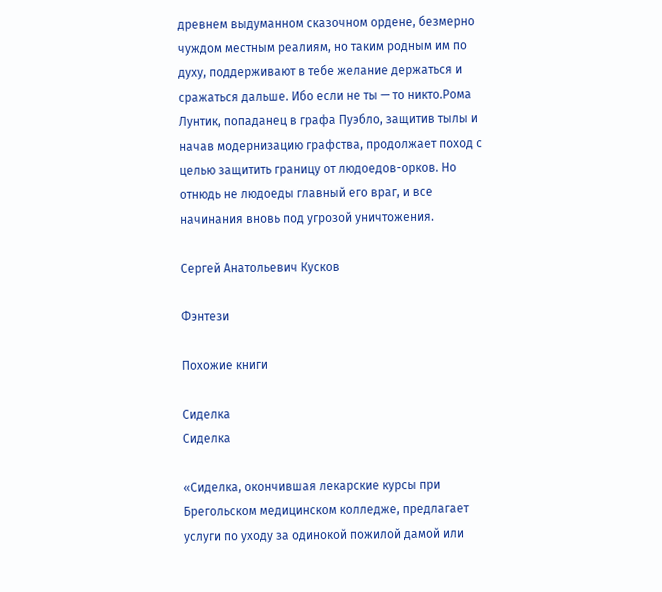древнем выдуманном сказочном ордене, безмерно чуждом местным реалиям, но таким родным им по духу, поддерживают в тебе желание держаться и сражаться дальше. Ибо если не ты — то никто.Рома Лунтик, попаданец в графа Пуэбло, защитив тылы и начав модернизацию графства, продолжает поход с целью защитить границу от людоедов-орков. Но отнюдь не людоеды главный его враг, и все начинания вновь под угрозой уничтожения.

Сергей Анатольевич Кусков

Фэнтези

Похожие книги

Сиделка
Сиделка

«Сиделка, окончившая лекарские курсы при Брегольском медицинском колледже, предлагает услуги по уходу за одинокой пожилой дамой или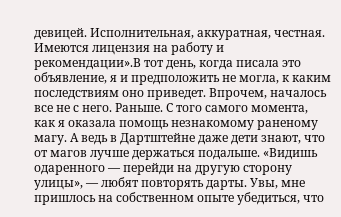девицей. Исполнительная, аккуратная, честная. Имеются лицензия на работу и рекомендации».В тот день, когда писала это объявление, я и предположить не могла, к каким последствиям оно приведет. Впрочем, началось все не с него. Раньше. С того самого момента, как я оказала помощь незнакомому раненому магу. А ведь в Дартштейне даже дети знают, что от магов лучше держаться подальше. «Видишь одаренного — перейди на другую сторону улицы», — любят повторять дарты. Увы, мне пришлось на собственном опыте убедиться, что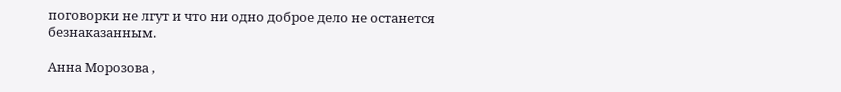поговорки не лгут и что ни одно доброе дело не останется безнаказанным.

Анна Морозова ,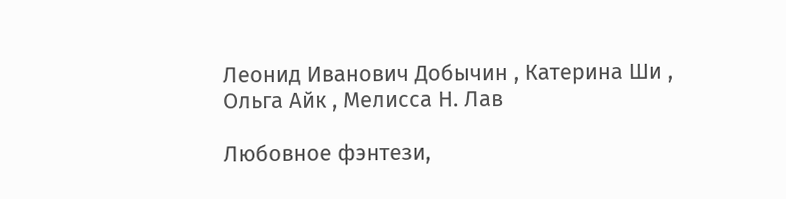Леонид Иванович Добычин , Катерина Ши , Ольга Айк , Мелисса Н. Лав

Любовное фэнтези,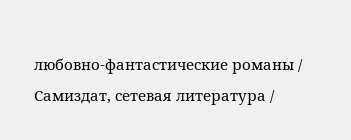любовно-фантастические романы / Самиздат, сетевая литература /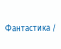Фантастика /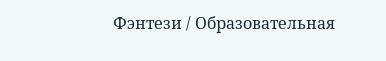Фэнтези / Образовательная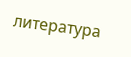литература